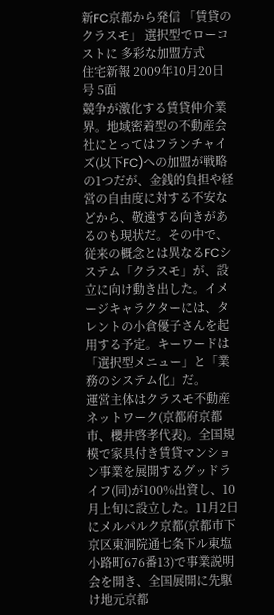新FC京都から発信 「賃貸のクラスモ」 選択型でローコストに 多彩な加盟方式
住宅新報 2009年10月20日 号 5面
競争が激化する賃貸仲介業界。地域密着型の不動産会社にとってはフランチャイズ(以下FC)への加盟が戦略の1つだが、金銭的負担や経営の自由度に対する不安などから、敬遠する向きがあるのも現状だ。その中で、従来の概念とは異なるFCシステム「クラスモ」が、設立に向け動き出した。イメージキャラクターには、タレントの小倉優子さんを起用する予定。キーワードは「選択型メニュー」と「業務のシステム化」だ。
運営主体はクラスモ不動産ネットワーク(京都府京都市、櫻井啓孝代表)。全国規模で家具付き賃貸マンション事業を展開するグッドライフ(同)が100%出資し、10月上旬に設立した。11月2日にメルパルク京都(京都市下京区東洞院通七条下ル東塩小路町676番13)で事業説明会を開き、全国展開に先駆け地元京都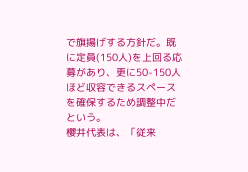で旗揚げする方針だ。既に定員(150人)を上回る応募があり、更に50-150人ほど収容できるスペースを確保するため調整中だという。
櫻井代表は、「従来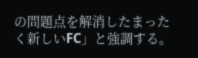の問題点を解消したまったく新しいFC」と強調する。